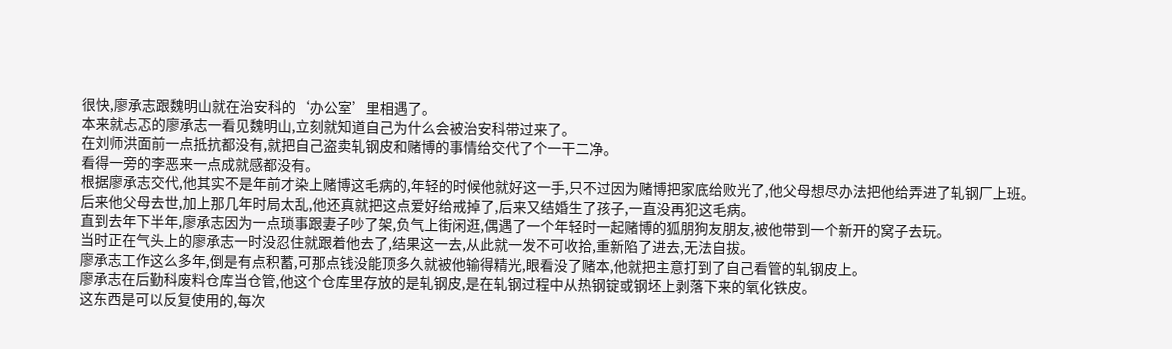很快,廖承志跟魏明山就在治安科的‘办公室’里相遇了。
本来就忐忑的廖承志一看见魏明山,立刻就知道自己为什么会被治安科带过来了。
在刘师洪面前一点抵抗都没有,就把自己盗卖轧钢皮和赌博的事情给交代了个一干二净。
看得一旁的李恶来一点成就感都没有。
根据廖承志交代,他其实不是年前才染上赌博这毛病的,年轻的时候他就好这一手,只不过因为赌博把家底给败光了,他父母想尽办法把他给弄进了轧钢厂上班。
后来他父母去世,加上那几年时局太乱,他还真就把这点爱好给戒掉了,后来又结婚生了孩子,一直没再犯这毛病。
直到去年下半年,廖承志因为一点琐事跟妻子吵了架,负气上街闲逛,偶遇了一个年轻时一起赌博的狐朋狗友朋友,被他带到一个新开的窝子去玩。
当时正在气头上的廖承志一时没忍住就跟着他去了,结果这一去,从此就一发不可收拾,重新陷了进去,无法自拔。
廖承志工作这么多年,倒是有点积蓄,可那点钱没能顶多久就被他输得精光,眼看没了赌本,他就把主意打到了自己看管的轧钢皮上。
廖承志在后勤科废料仓库当仓管,他这个仓库里存放的是轧钢皮,是在轧钢过程中从热钢锭或钢坯上剥落下来的氧化铁皮。
这东西是可以反复使用的,每次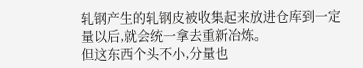轧钢产生的轧钢皮被收集起来放进仓库到一定量以后,就会统一拿去重新冶炼。
但这东西个头不小,分量也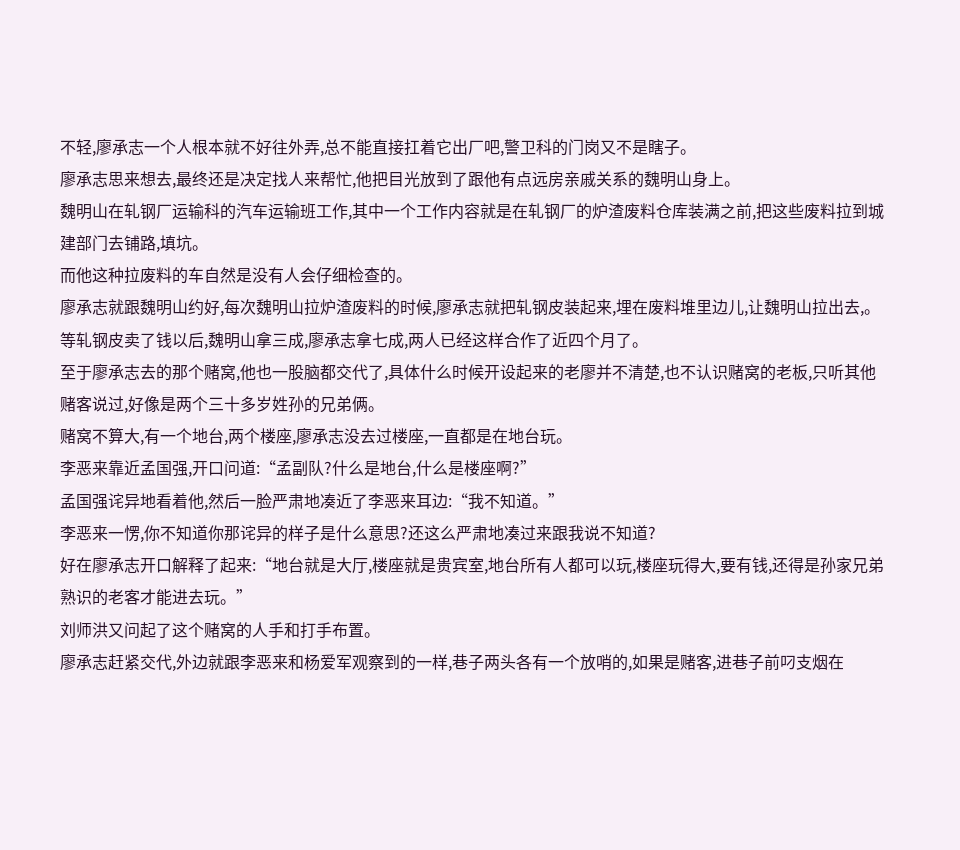不轻,廖承志一个人根本就不好往外弄,总不能直接扛着它出厂吧,警卫科的门岗又不是瞎子。
廖承志思来想去,最终还是决定找人来帮忙,他把目光放到了跟他有点远房亲戚关系的魏明山身上。
魏明山在轧钢厂运输科的汽车运输班工作,其中一个工作内容就是在轧钢厂的炉渣废料仓库装满之前,把这些废料拉到城建部门去铺路,填坑。
而他这种拉废料的车自然是没有人会仔细检查的。
廖承志就跟魏明山约好,每次魏明山拉炉渣废料的时候,廖承志就把轧钢皮装起来,埋在废料堆里边儿,让魏明山拉出去,。
等轧钢皮卖了钱以后,魏明山拿三成,廖承志拿七成,两人已经这样合作了近四个月了。
至于廖承志去的那个赌窝,他也一股脑都交代了,具体什么时候开设起来的老廖并不清楚,也不认识赌窝的老板,只听其他赌客说过,好像是两个三十多岁姓孙的兄弟俩。
赌窝不算大,有一个地台,两个楼座,廖承志没去过楼座,一直都是在地台玩。
李恶来靠近孟国强,开口问道:“孟副队?什么是地台,什么是楼座啊?”
孟国强诧异地看着他,然后一脸严肃地凑近了李恶来耳边:“我不知道。”
李恶来一愣,你不知道你那诧异的样子是什么意思?还这么严肃地凑过来跟我说不知道?
好在廖承志开口解释了起来:“地台就是大厅,楼座就是贵宾室,地台所有人都可以玩,楼座玩得大,要有钱,还得是孙家兄弟熟识的老客才能进去玩。”
刘师洪又问起了这个赌窝的人手和打手布置。
廖承志赶紧交代,外边就跟李恶来和杨爱军观察到的一样,巷子两头各有一个放哨的,如果是赌客,进巷子前叼支烟在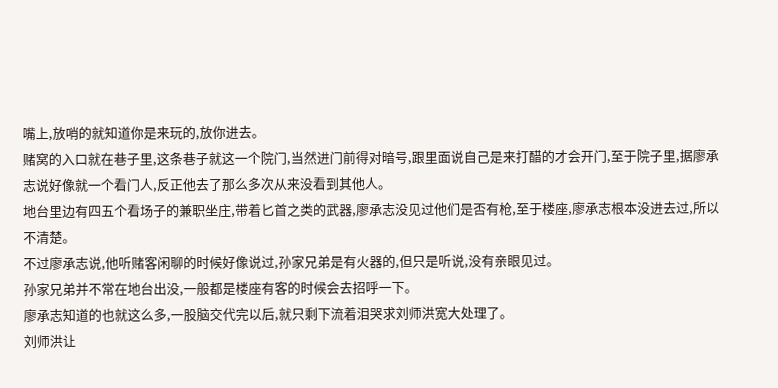嘴上,放哨的就知道你是来玩的,放你进去。
赌窝的入口就在巷子里,这条巷子就这一个院门,当然进门前得对暗号,跟里面说自己是来打醋的才会开门,至于院子里,据廖承志说好像就一个看门人,反正他去了那么多次从来没看到其他人。
地台里边有四五个看场子的兼职坐庄,带着匕首之类的武器,廖承志没见过他们是否有枪,至于楼座,廖承志根本没进去过,所以不清楚。
不过廖承志说,他听赌客闲聊的时候好像说过,孙家兄弟是有火器的,但只是听说,没有亲眼见过。
孙家兄弟并不常在地台出没,一般都是楼座有客的时候会去招呼一下。
廖承志知道的也就这么多,一股脑交代完以后,就只剩下流着泪哭求刘师洪宽大处理了。
刘师洪让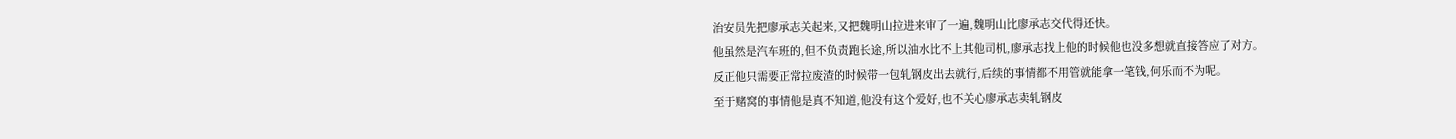治安员先把廖承志关起来,又把魏明山拉进来审了一遍,魏明山比廖承志交代得还快。
他虽然是汽车班的,但不负责跑长途,所以油水比不上其他司机,廖承志找上他的时候他也没多想就直接答应了对方。
反正他只需要正常拉废渣的时候带一包轧钢皮出去就行,后续的事情都不用管就能拿一笔钱,何乐而不为呢。
至于赌窝的事情他是真不知道,他没有这个爱好,也不关心廖承志卖轧钢皮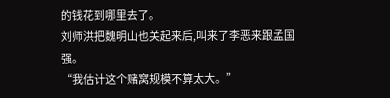的钱花到哪里去了。
刘师洪把魏明山也关起来后,叫来了李恶来跟孟国强。
“我估计这个赌窝规模不算太大。”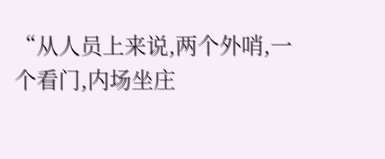“从人员上来说,两个外哨,一个看门,内场坐庄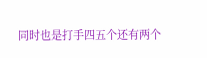同时也是打手四五个还有两个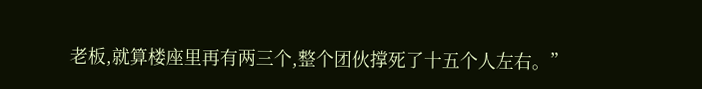老板,就算楼座里再有两三个,整个团伙撑死了十五个人左右。”